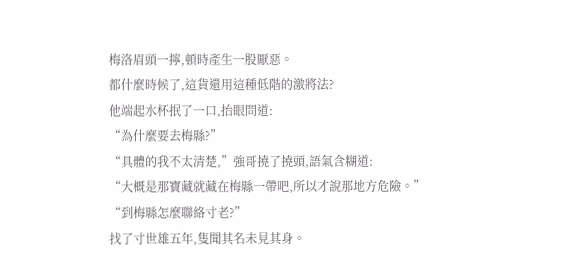梅洛眉頭一擰,頓時產生一股厭惡。
都什麼時候了,這貨還用這種低階的激將法?
他端起水杯抿了一口,抬眼問道:
“為什麼要去梅縣?”
“具體的我不太清楚,”強哥撓了撓頭,語氣含糊道:
“大概是那寶藏就藏在梅縣一帶吧,所以才說那地方危險。”
“到梅縣怎麼聯絡寸老?”
找了寸世雄五年,隻聞其名未見其身。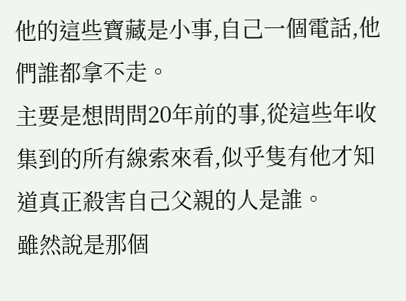他的這些寶藏是小事,自己一個電話,他們誰都拿不走。
主要是想問問20年前的事,從這些年收集到的所有線索來看,似乎隻有他才知道真正殺害自己父親的人是誰。
雖然說是那個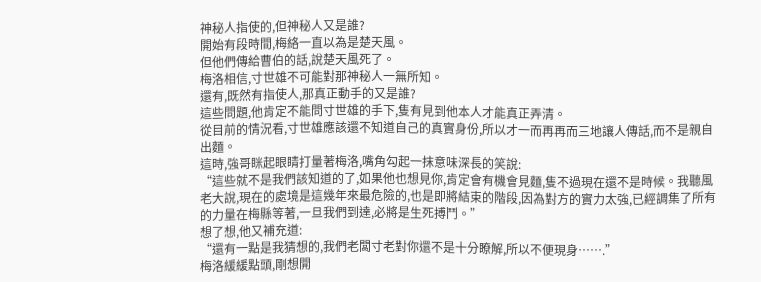神秘人指使的,但神秘人又是誰?
開始有段時間,梅絡一直以為是楚天風。
但他們傳給曹伯的話,說楚天風死了。
梅洛相信,寸世雄不可能對那神秘人一無所知。
還有,既然有指使人,那真正動手的又是誰?
這些問題,他肯定不能問寸世雄的手下,隻有見到他本人才能真正弄清。
從目前的情況看,寸世雄應該還不知道自己的真實身份,所以才一而再再而三地讓人傳話,而不是親自出麵。
這時,強哥眯起眼睛打量著梅洛,嘴角勾起一抹意味深長的笑說:
“這些就不是我們該知道的了,如果他也想見你,肯定會有機會見麵,隻不過現在還不是時候。我聽風老大說,現在的處境是這幾年來最危險的,也是即將結束的階段,因為對方的實力太強,已經調集了所有的力量在梅縣等著,一旦我們到達,必將是生死搏鬥。”
想了想,他又補充道:
“還有一點是我猜想的,我們老闆寸老對你還不是十分瞭解,所以不便現身…….”
梅洛緩緩點頭,剛想開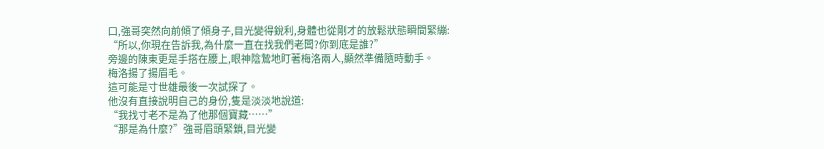口,強哥突然向前傾了傾身子,目光變得銳利,身體也從剛才的放鬆狀態瞬間緊繃:
“所以,你現在告訴我,為什麼一直在找我們老闆?你到底是誰?”
旁邊的陳東更是手搭在腰上,眼神陰鷙地盯著梅洛兩人,顯然準備隨時動手。
梅洛揚了揚眉毛。
這可能是寸世雄最後一次試探了。
他沒有直接說明自己的身份,隻是淡淡地說道:
“我找寸老不是為了他那個寶藏……”
“那是為什麼?”強哥眉頭緊鎖,目光變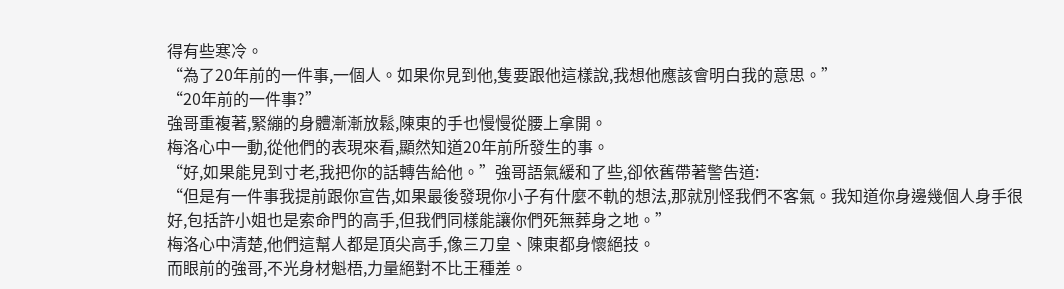得有些寒冷。
“為了20年前的一件事,一個人。如果你見到他,隻要跟他這樣說,我想他應該會明白我的意思。”
“20年前的一件事?”
強哥重複著,緊繃的身體漸漸放鬆,陳東的手也慢慢從腰上拿開。
梅洛心中一動,從他們的表現來看,顯然知道20年前所發生的事。
“好,如果能見到寸老,我把你的話轉告給他。”強哥語氣緩和了些,卻依舊帶著警告道:
“但是有一件事我提前跟你宣告,如果最後發現你小子有什麼不軌的想法,那就別怪我們不客氣。我知道你身邊幾個人身手很好,包括許小姐也是索命門的高手,但我們同樣能讓你們死無葬身之地。”
梅洛心中清楚,他們這幫人都是頂尖高手,像三刀皇、陳東都身懷絕技。
而眼前的強哥,不光身材魁梧,力量絕對不比王種差。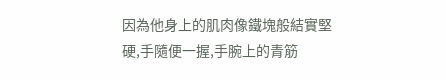因為他身上的肌肉像鐵塊般結實堅硬,手隨便一握,手腕上的青筋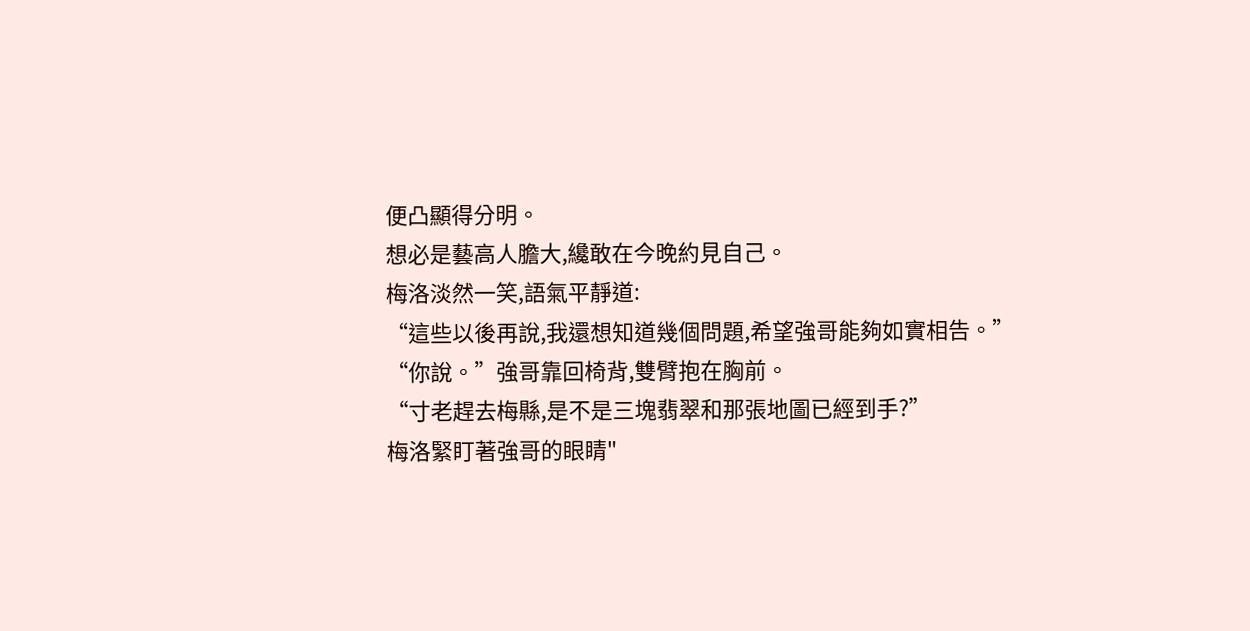便凸顯得分明。
想必是藝高人膽大,纔敢在今晚約見自己。
梅洛淡然一笑,語氣平靜道:
“這些以後再說,我還想知道幾個問題,希望強哥能夠如實相告。”
“你說。”強哥靠回椅背,雙臂抱在胸前。
“寸老趕去梅縣,是不是三塊翡翠和那張地圖已經到手?”
梅洛緊盯著強哥的眼睛"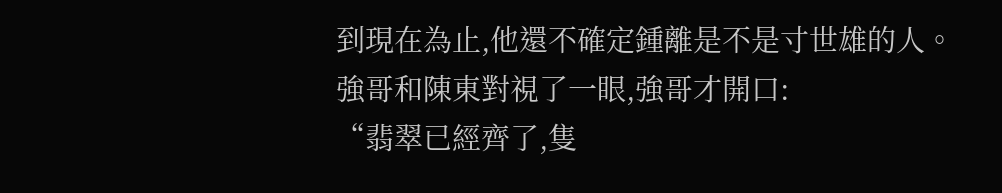到現在為止,他還不確定鍾離是不是寸世雄的人。
強哥和陳東對視了一眼,強哥才開口:
“翡翠已經齊了,隻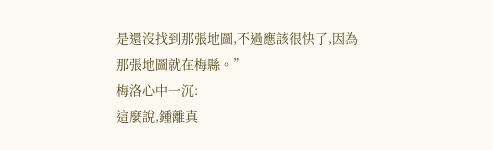是還沒找到那張地圖,不過應該很快了,因為那張地圖就在梅縣。”
梅洛心中一沉:
這麼說,鍾離真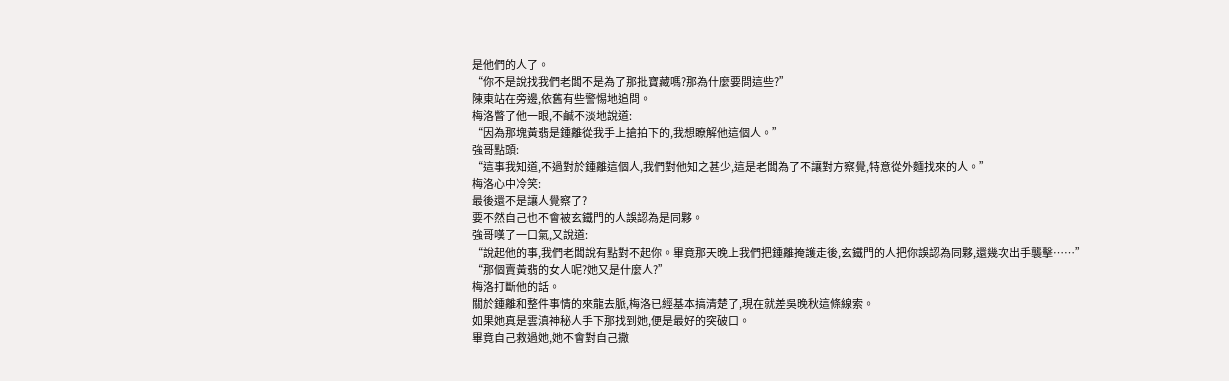是他們的人了。
“你不是說找我們老闆不是為了那批寶藏嗎?那為什麼要問這些?”
陳東站在旁邊,依舊有些警惕地追問。
梅洛瞥了他一眼,不鹹不淡地說道:
“因為那塊黃翡是鍾離從我手上搶拍下的,我想瞭解他這個人。”
強哥點頭:
“這事我知道,不過對於鍾離這個人,我們對他知之甚少,這是老闆為了不讓對方察覺,特意從外麵找來的人。”
梅洛心中冷笑:
最後還不是讓人覺察了?
要不然自己也不會被玄鐵門的人誤認為是同夥。
強哥嘆了一口氣,又說道:
“說起他的事,我們老闆說有點對不起你。畢竟那天晚上我們把鍾離掩護走後,玄鐵門的人把你誤認為同夥,還幾次出手襲擊……”
“那個賣黃翡的女人呢?她又是什麼人?”
梅洛打斷他的話。
關於鍾離和整件事情的來龍去脈,梅洛已經基本搞清楚了,現在就差吳晚秋這條線索。
如果她真是雲滇神秘人手下那找到她,便是最好的突破口。
畢竟自己救過她,她不會對自己撒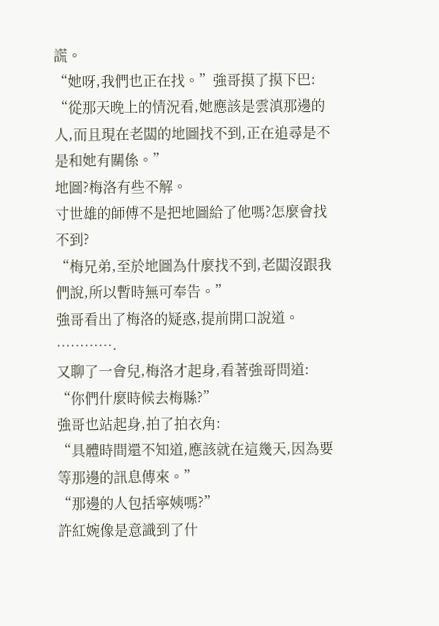謊。
“她呀,我們也正在找。”強哥摸了摸下巴:
“從那天晚上的情況看,她應該是雲滇那邊的人,而且現在老闆的地圖找不到,正在追尋是不是和她有關係。”
地圖?梅洛有些不解。
寸世雄的師傅不是把地圖給了他嗎?怎麼會找不到?
“梅兄弟,至於地圖為什麼找不到,老闆沒跟我們說,所以暫時無可奉告。”
強哥看出了梅洛的疑惑,提前開口說道。
………….
又聊了一會兒,梅洛才起身,看著強哥問道:
“你們什麼時候去梅縣?”
強哥也站起身,拍了拍衣角:
“具體時間還不知道,應該就在這幾天,因為要等那邊的訊息傳來。”
“那邊的人包括寧姨嗎?”
許紅婉像是意識到了什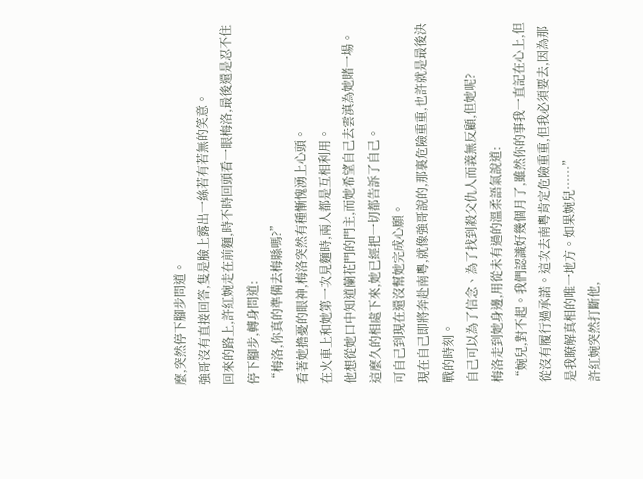麼,突然停下腳步問道。
強哥沒有直接回答,隻是臉上露出一絲若有若無的笑意。
回來的路上,許紅婉走在前麵,時不時回頭看一眼梅洛,最後還是忍不住停下腳步,轉身問道:
“梅洛,你真的準備去梅縣嗎?”
看著她擔憂的眼神,梅洛突然有種慚愧湧上心頭。
在火車上和她第一次見麵時,兩人都是互相利用。
他想從她口中知道蘭花門的門主,而她希望自己去雲滇為她賭一場。
這麼久的相處下來,她已經把一切都告訴了自己。
可自己到現在還沒幫她完成心願。
現在自己即將奔赴南粵,就像強哥說的,那裏危險重重,也許就是最後決戰的時刻。
自己可以為了信念、為了找到殺父仇人而義無反顧,但她呢?
梅洛走到她身邊,用從未有過的溫柔語氣說道:
“婉兒,對不起。我們認識好幾個月了,雖然你的事我一直記在心上,但從沒有履行過承諾。這次去南粵肯定危險重重,但我必須要去,因為那是我瞭解真相的唯一地方。如果婉兒……”
許紅婉突然打斷他,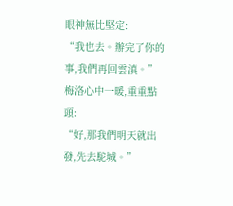眼神無比堅定:
“我也去。辦完了你的事,我們再回雲滇。”
梅洛心中一暖,重重點頭:
“好,那我們明天就出發,先去駝城。”